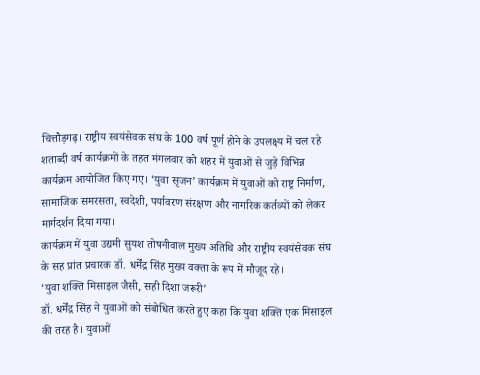चित्तौड़गढ़। राष्ट्रीय स्वयंसेवक संघ के 100 वर्ष पूर्ण होने के उपलक्ष्य में चल रहे शताब्दी वर्ष कार्यक्रमों के तहत मंगलवार को शहर में युवाओं से जुड़े विभिन्न कार्यक्रम आयोजित किए गए। ‘युवा सृजन’ कार्यक्रम में युवाओं को राष्ट्र निर्माण, सामाजिक समरसता, स्वदेशी, पर्यावरण संरक्षण और नागरिक कर्तव्यों को लेकर मार्गदर्शन दिया गया।
कार्यक्रम में युवा उद्यमी सुयश तोषनीवाल मुख्य अतिथि और राष्ट्रीय स्वयंसेवक संघ के सह प्रांत प्रचारक डॉ. धर्मेंद्र सिंह मुख्य वक्ता के रूप में मौजूद रहे।
‘युवा शक्ति मिसाइल जैसी, सही दिशा जरूरी’
डॉ. धर्मेंद्र सिंह ने युवाओं को संबोधित करते हुए कहा कि युवा शक्ति एक मिसाइल की तरह है। युवाओं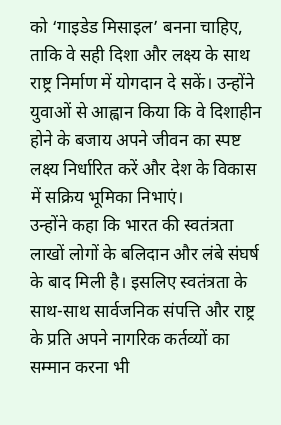को ‘गाइडेड मिसाइल’ बनना चाहिए, ताकि वे सही दिशा और लक्ष्य के साथ राष्ट्र निर्माण में योगदान दे सकें। उन्होंने युवाओं से आह्वान किया कि वे दिशाहीन होने के बजाय अपने जीवन का स्पष्ट लक्ष्य निर्धारित करें और देश के विकास में सक्रिय भूमिका निभाएं।
उन्होंने कहा कि भारत की स्वतंत्रता लाखों लोगों के बलिदान और लंबे संघर्ष के बाद मिली है। इसलिए स्वतंत्रता के साथ-साथ सार्वजनिक संपत्ति और राष्ट्र के प्रति अपने नागरिक कर्तव्यों का सम्मान करना भी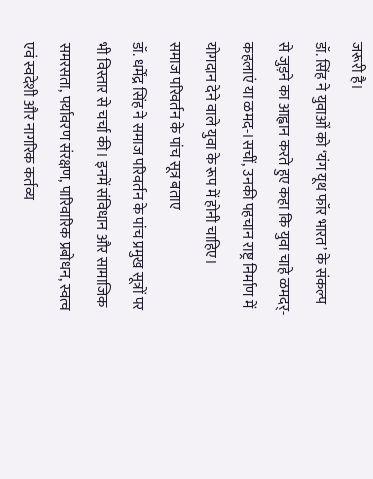जरूरी है।
डॉ. सिंह ने युवाओं को ‘यंग यूथ फॉर भारत’ के संकल्प से जुड़ने का आह्वान करते हुए कहा कि युवा चाहे ळमदर्- कहलाएं या ळमद-।सचीं, उनकी पहचान राष्ट्र निर्माण में योगदान देने वाले युवा के रूप में होनी चाहिए।
समाज परिवर्तन के पांच सूत्र बताए
डॉ. धर्मेंद्र सिंह ने समाज परिवर्तन के पांच प्रमुख सूत्रों पर भी विस्तार से चर्चा की। इनमें संविधान और सामाजिक समरसता, पर्यावरण संरक्षण, पारिवारिक प्रबोधन, स्वत्व एवं स्वदेशी और नागरिक कर्तव्य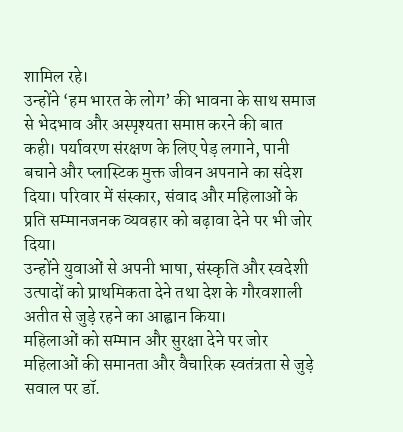शामिल रहे।
उन्होंने ‘हम भारत के लोग’ की भावना के साथ समाज से भेदभाव और अस्पृश्यता समाप्त करने की बात कही। पर्यावरण संरक्षण के लिए पेड़ लगाने, पानी बचाने और प्लास्टिक मुक्त जीवन अपनाने का संदेश दिया। परिवार में संस्कार, संवाद और महिलाओं के प्रति सम्मानजनक व्यवहार को बढ़ावा देने पर भी जोर दिया।
उन्होंने युवाओं से अपनी भाषा, संस्कृति और स्वदेशी उत्पादों को प्राथमिकता देने तथा देश के गौरवशाली अतीत से जुड़े रहने का आह्वान किया।
महिलाओं को सम्मान और सुरक्षा देने पर जोर
महिलाओं की समानता और वैचारिक स्वतंत्रता से जुड़े सवाल पर डॉ.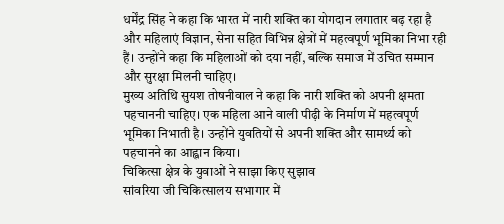धर्मेंद्र सिंह ने कहा कि भारत में नारी शक्ति का योगदान लगातार बढ़ रहा है और महिलाएं विज्ञान, सेना सहित विभिन्न क्षेत्रों में महत्वपूर्ण भूमिका निभा रही हैं। उन्होंने कहा कि महिलाओं को दया नहीं, बल्कि समाज में उचित सम्मान और सुरक्षा मिलनी चाहिए।
मुख्य अतिथि सुयश तोषनीवाल ने कहा कि नारी शक्ति को अपनी क्षमता पहचाननी चाहिए। एक महिला आने वाली पीढ़ी के निर्माण में महत्वपूर्ण भूमिका निभाती है। उन्होंने युवतियों से अपनी शक्ति और सामर्थ्य को पहचानने का आह्वान किया।
चिकित्सा क्षेत्र के युवाओं ने साझा किए सुझाव
सांवरिया जी चिकित्सालय सभागार में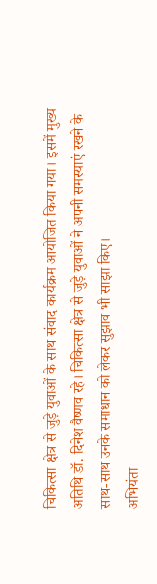चिकित्सा क्षेत्र से जुड़े युवाओं के साथ संवाद कार्यक्रम आयोजित किया गया। इसमें मुख्य अतिथि डॉ. दिनेश वैष्णव रहे। चिकित्सा क्षेत्र से जुड़े युवाओं ने अपनी समस्याएं रखने के साथ-साथ उनके समाधान को लेकर सुझाव भी साझा किए।
अभियंता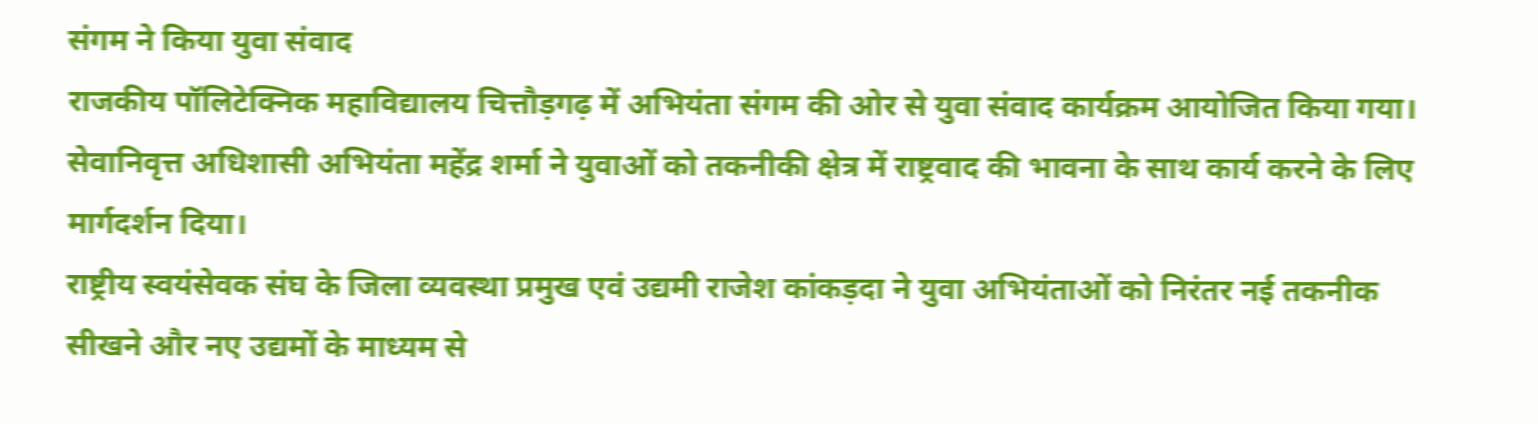संगम ने किया युवा संवाद
राजकीय पॉलिटेक्निक महाविद्यालय चित्तौड़गढ़ में अभियंता संगम की ओर से युवा संवाद कार्यक्रम आयोजित किया गया। सेवानिवृत्त अधिशासी अभियंता महेंद्र शर्मा ने युवाओं को तकनीकी क्षेत्र में राष्ट्रवाद की भावना के साथ कार्य करने के लिए मार्गदर्शन दिया।
राष्ट्रीय स्वयंसेवक संघ के जिला व्यवस्था प्रमुख एवं उद्यमी राजेश कांकड़दा ने युवा अभियंताओं को निरंतर नई तकनीक सीखने और नए उद्यमों के माध्यम से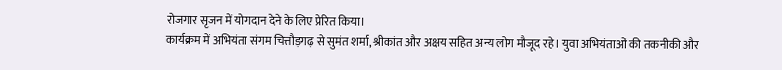रोजगार सृजन में योगदान देने के लिए प्रेरित किया।
कार्यक्रम में अभियंता संगम चित्तौड़गढ़ से सुमंत शर्मा, श्रीकांत और अक्षय सहित अन्य लोग मौजूद रहे। युवा अभियंताओं की तकनीकी और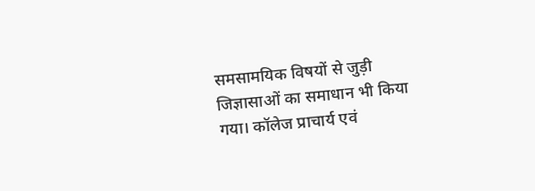समसामयिक विषयों से जुड़ी जिज्ञासाओं का समाधान भी किया गया। कॉलेज प्राचार्य एवं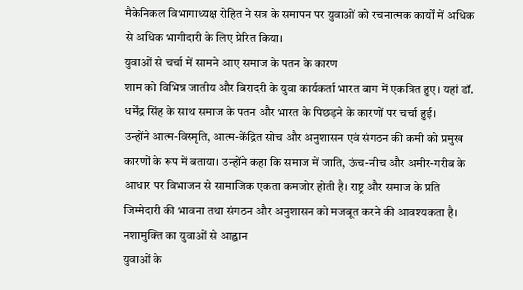मैकेनिकल विभागाध्यक्ष रोहित ने सत्र के समापन पर युवाओं को रचनात्मक कार्यों में अधिक से अधिक भागीदारी के लिए प्रेरित किया।
युवाओं से चर्चा में सामने आए समाज के पतन के कारण
शाम को विभिन्न जातीय और बिरादरी के युवा कार्यकर्ता भारत बाग में एकत्रित हुए। यहां डॉ. धर्मेंद्र सिंह के साथ समाज के पतन और भारत के पिछड़ने के कारणों पर चर्चा हुई।
उन्होंने आत्म-विस्मृति, आत्म-केंद्रित सोच और अनुशासन एवं संगठन की कमी को प्रमुख कारणों के रूप में बताया। उन्होंने कहा कि समाज में जाति, ऊंच-नीच और अमीर-गरीब के आधार पर विभाजन से सामाजिक एकता कमजोर होती है। राष्ट्र और समाज के प्रति जिम्मेदारी की भावना तथा संगठन और अनुशासन को मजबूत करने की आवश्यकता है।
नशामुक्ति का युवाओं से आह्वान
युवाओं के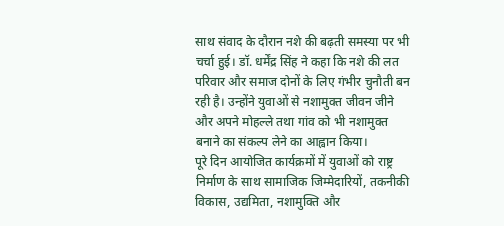साथ संवाद के दौरान नशे की बढ़ती समस्या पर भी चर्चा हुई। डॉ. धर्मेंद्र सिंह ने कहा कि नशे की लत परिवार और समाज दोनों के लिए गंभीर चुनौती बन रही है। उन्होंने युवाओं से नशामुक्त जीवन जीने और अपने मोहल्ले तथा गांव को भी नशामुक्त बनाने का संकल्प लेने का आह्वान किया।
पूरे दिन आयोजित कार्यक्रमों में युवाओं को राष्ट्र निर्माण के साथ सामाजिक जिम्मेदारियों, तकनीकी विकास, उद्यमिता, नशामुक्ति और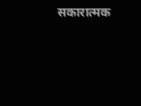सकारात्मक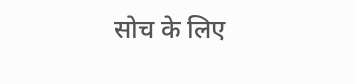सोच के लिए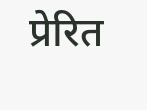प्रेरित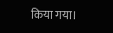किया गया।